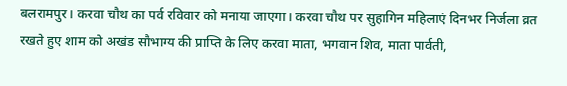बलरामपुर। करवा चौथ का पर्व रविवार को मनाया जाएगा। करवा चौथ पर सुहागिन महिलाएं दिनभर निर्जला व्रत रखते हुए शाम को अखंड सौभाग्य की प्राप्ति के लिए करवा माता, भगवान शिव, माता पार्वती,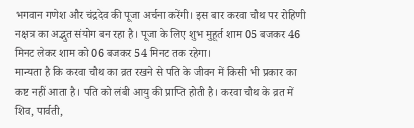भगवान गणेश और चंद्रदेव की पूजा अर्चना करेंगी। इस बार करवा चौथ पर रोहिणी नक्षत्र का अद्भुत संयोग बन रहा है। पूजा के लिए शुभ मुहूर्त शाम 05 बजकर 46 मिनट लेकर शाम को 06 बजकर 54 मिनट तक रहेगा।
मान्यता है कि करवा चौथ का व्रत रखने से पति के जीवन में किसी भी प्रकार का कष्ट नहीं आता है। पति को लंबी आयु की प्राप्ति होती है। करवा चौथ के व्रत में शिव, पार्वती,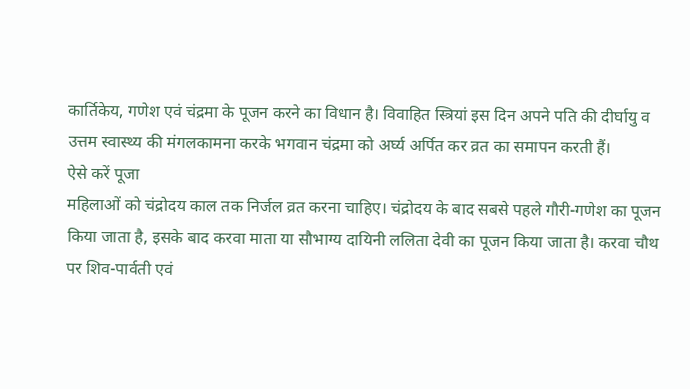कार्तिकेय, गणेश एवं चंद्रमा के पूजन करने का विधान है। विवाहित स्त्रियां इस दिन अपने पति की दीर्घायु व उत्तम स्वास्थ्य की मंगलकामना करके भगवान चंद्रमा को अर्घ्य अर्पित कर व्रत का समापन करती हैं।
ऐसे करें पूजा
महिलाओं को चंद्रोदय काल तक निर्जल व्रत करना चाहिए। चंद्रोदय के बाद सबसे पहले गौरी-गणेश का पूजन किया जाता है, इसके बाद करवा माता या सौभाग्य दायिनी ललिता देवी का पूजन किया जाता है। करवा चौथ पर शिव-पार्वती एवं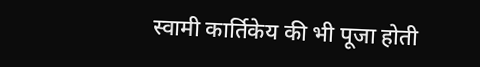स्वामी कार्तिकेय की भी पूजा होती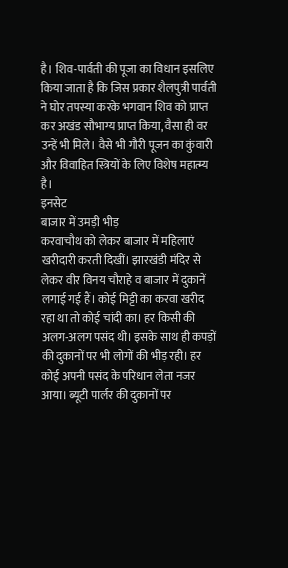है। शिव-पार्वती की पूजा का विधान इसलिए किया जाता है कि जिस प्रकार शैलपुत्री पार्वती ने घोर तपस्या करके भगवान शिव को प्राप्त कर अखंड सौभाग्य प्राप्त किया, वैसा ही वर उन्हें भी मिले। वैसे भी गौरी पूजन का कुंवारी और विवाहित स्त्रियों के लिए विशेष महात्म्य है।
इनसेट
बाजार में उमड़ी भीड़
करवाचौथ को लेकर बाजार में महिलाएं खरीदारी करती दिखीं। झारखंडी मंदिर से लेकर वीर विनय चौराहे व बाजार में दुकानें लगाई गई हैं। कोई मिट्टी का करवा खरीद रहा था तो कोई चांदी का। हर किसी की अलग-अलग पसंद थी। इसके साथ ही कपड़ों की दुकानों पर भी लोगों की भीड़ रही। हर कोई अपनी पसंद के परिधान लेता नजर आया। ब्यूटी पार्लर की दुकानों पर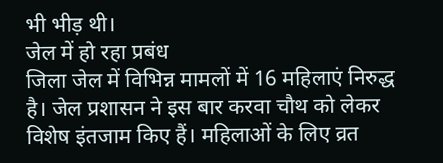भी भीड़ थी।
जेल में हो रहा प्रबंध
जिला जेल में विभिन्न मामलों में 16 महिलाएं निरुद्ध है। जेल प्रशासन ने इस बार करवा चौथ को लेकर विशेष इंतजाम किए हैं। महिलाओं के लिए व्रत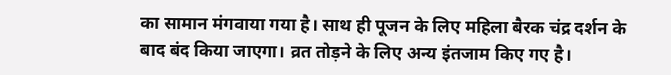का सामान मंगवाया गया है। साथ ही पूजन के लिए महिला बैरक चंद्र दर्शन के बाद बंद किया जाएगा। व्रत तोड़ने के लिए अन्य इंतजाम किए गए है।